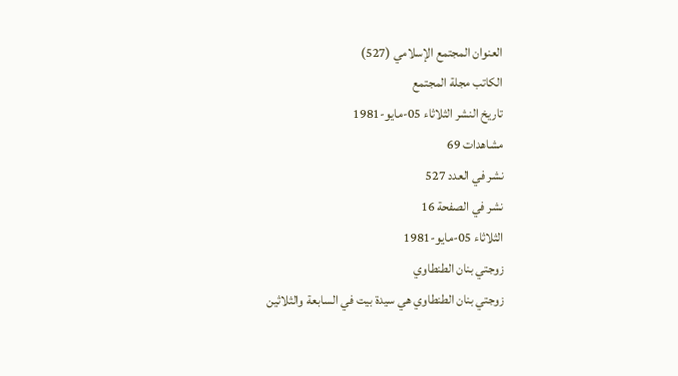العنوان المجتمع الإسلامي (527)
الكاتب مجلة المجتمع
تاريخ النشر الثلاثاء 05-مايو-1981
مشاهدات 69
نشر في العدد 527
نشر في الصفحة 16
الثلاثاء 05-مايو-1981
زوجتي بنان الطنطاوي
زوجتي بنان الطنطاوي هي سيدة بيت في السابعة والثلاثين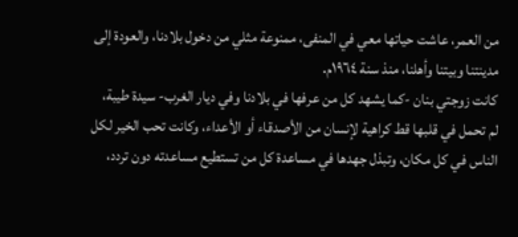من العمر، عاشت حياتها معي في المنفى، ممنوعة مثلي من دخول بلادنا، والعودة إلى مدينتنا وبيتنا وأهلنا، منذ سنة ١٩٦٤م.
كانت زوجتي بنان -كما يشهد كل من عرفها في بلادنا وفي ديار الغرب- سيدة طيبة، لم تحمل في قلبها قط كراهية لإنسان من الأصدقاء أو الأعداء، وكانت تحب الخير لكل الناس في كل مكان، وتبذل جهدها في مساعدة كل من تستطيع مساعدته دون تردد،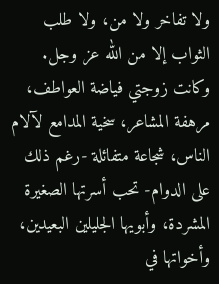ولا تفاخر ولا من، ولا طلب الثواب إلا من الله عز وجل.
وكانت زوجتي فياضة العواطف، مرهفة المشاعر، سخية المدامع لآلام الناس، شجاعة متفائلة -رغم ذلك على الدوام- تحب أسرتها الصغيرة المشردة، وأبويها الجليلين البعيدين، وأخواتها في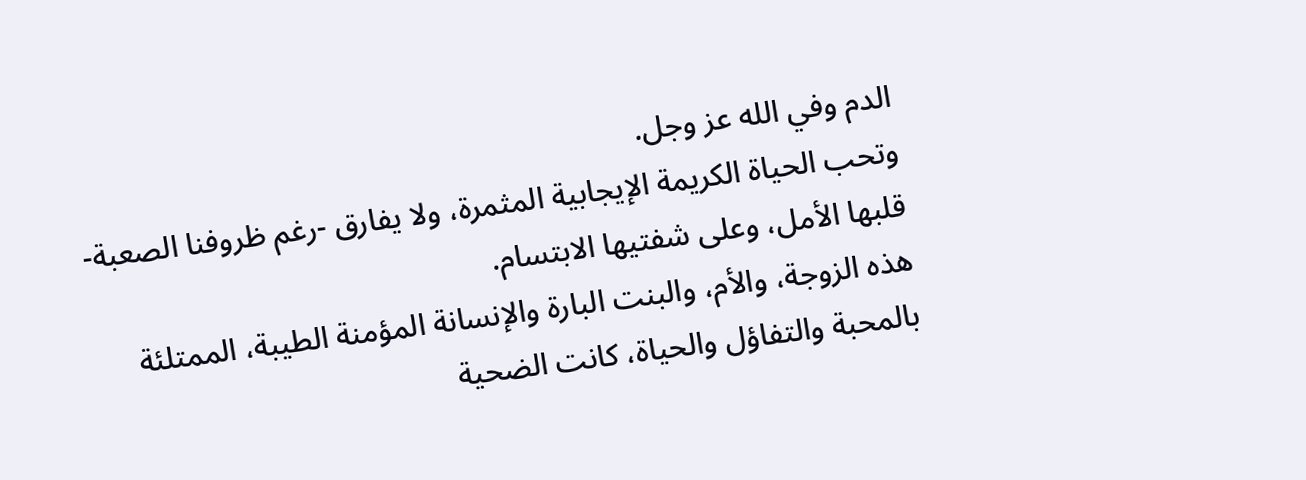الدم وفي الله عز وجل.
وتحب الحياة الكريمة الإيجابية المثمرة، ولا يفارق -رغم ظروفنا الصعبة- قلبها الأمل، وعلى شفتيها الابتسام.
هذه الزوجة، والأم، والبنت البارة والإنسانة المؤمنة الطيبة، الممتلئة بالمحبة والتفاؤل والحياة، كانت الضحية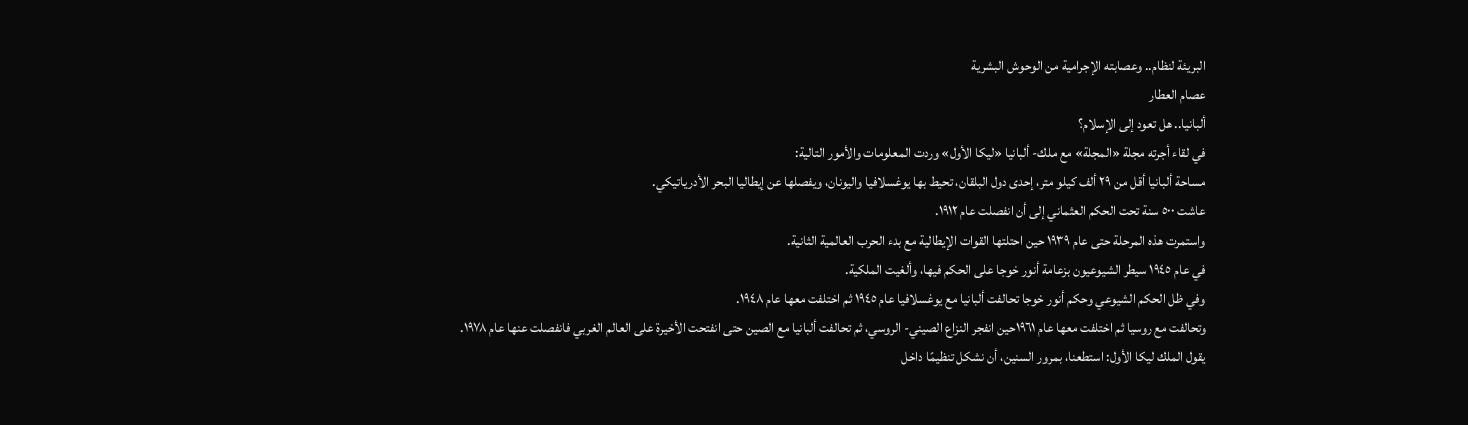البريئة لنظام.. وعصابته الإجرامية من الوحوش البشرية
عصام العطار
ألبانيا.. هل تعود إلى الإسلام؟
في لقاء أجرته مجلة «المجلة» مع ملك- ألبانيا «ليكا الأول» وردت المعلومات والأمور التالية:
مساحة ألبانيا أقل من ٢٩ ألف كيلو متر، إحدى دول البلقان، تحيط بها يوغسلافيا واليونان، ويفصلها عن إيطاليا البحر الأدرياتيكي.
عاشت ٥٠٠ سنة تحت الحكم العثماني إلى أن انفصلت عام ۱۹۱۲.
واستمرت هذه المرحلة حتى عام ۱۹۳۹ حين احتلتها القوات الإيطالية مع بدء الحرب العالمية الثانية.
في عام ١٩٤٥ سيطر الشيوعيون بزعامة أنور خوجا على الحكم فيها، وألغيت الملكية.
وفي ظل الحكم الشيوعي وحكم أنور خوجا تحالفت ألبانيا مع يوغسلافيا عام ١٩٤٥ ثم اختلفت معها عام ١٩٤٨.
وتحالفت مع روسيا ثم اختلفت معها عام ١٩٦١حين انفجر النزاع الصيني- الروسي، ثم تحالفت ألبانيا مع الصين حتى انفتحت الأخيرة على العالم الغربي فانفصلت عنها عام ۱۹۷۸.
يقول الملك ليكا الأول: استطعنا، بمرور السنين، أن نشكل تنظيمًا داخل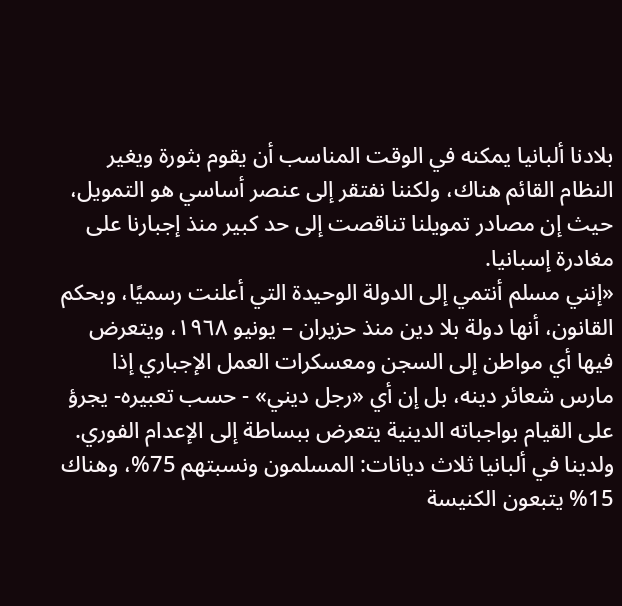بلادنا ألبانيا يمكنه في الوقت المناسب أن يقوم بثورة ويغير النظام القائم هناك، ولكننا نفتقر إلى عنصر أساسي هو التمويل، حيث إن مصادر تمويلنا تناقصت إلى حد كبير منذ إجبارنا على مغادرة إسبانيا.
«إنني مسلم أنتمي إلى الدولة الوحيدة التي أعلنت رسميًا، وبحكم القانون، أنها دولة بلا دين منذ حزيران – يونيو ١٩٦٨، ويتعرض فيها أي مواطن إلى السجن ومعسكرات العمل الإجباري إذا مارس شعائر دينه، بل إن أي «رجل ديني» - حسب تعبيره- يجرؤ على القيام بواجباته الدينية يتعرض ببساطة إلى الإعدام الفوري.
ولدينا في ألبانيا ثلاث ديانات: المسلمون ونسبتهم 75%، وهناك 15% يتبعون الكنيسة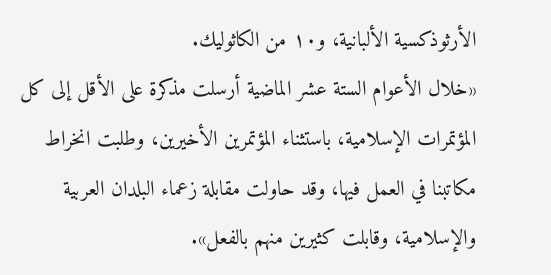الأرثوذكسية الألبانية، و١٠ من الكاثوليك.
«خلال الأعوام الستة عشر الماضية أرسلت مذكرة على الأقل إلى كل المؤتمرات الإسلامية، باستثناء المؤتمرين الأخيرين، وطلبت انخراط مكاتبنا في العمل فيها، وقد حاولت مقابلة زعماء البلدان العربية والإسلامية، وقابلت كثيرين منهم بالفعل».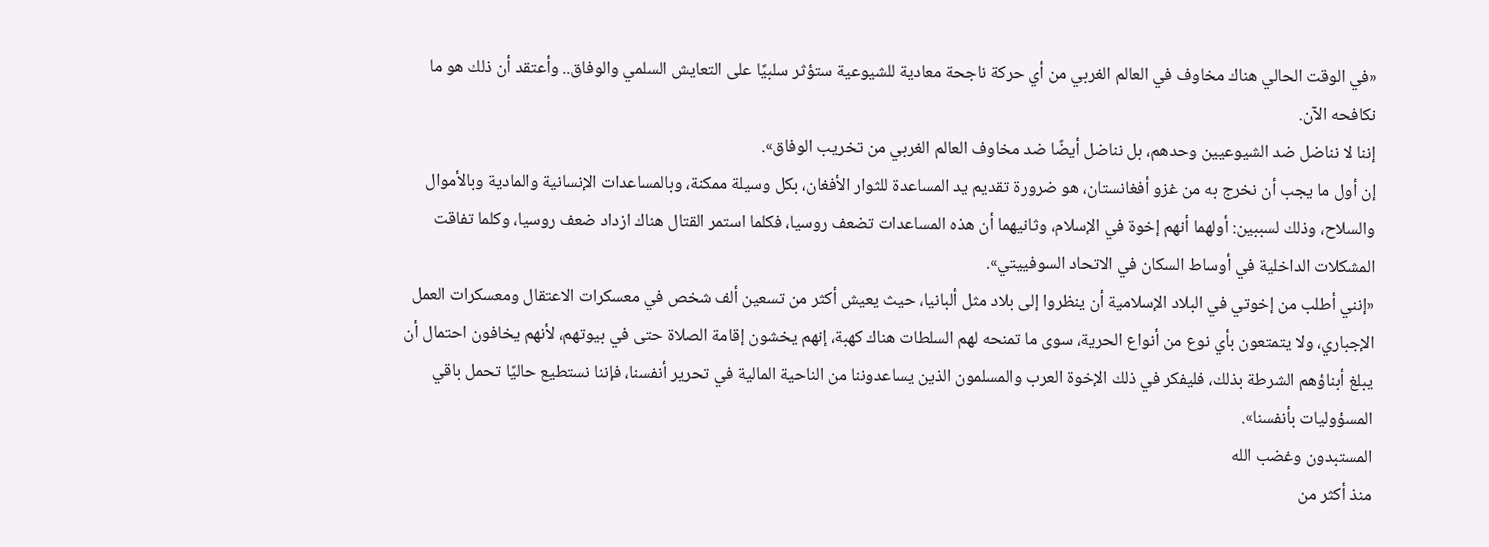«في الوقت الحالي هناك مخاوف في العالم الغربي من أي حركة ناجحة معادية للشيوعية ستؤثر سلبيًا على التعايش السلمي والوفاق.. وأعتقد أن ذلك هو ما نكافحه الآن.
إننا لا نناضل ضد الشيوعيين وحدهم، بل نناضل أيضًا ضد مخاوف العالم الغربي من تخريب الوفاق».
إن أول ما يجب أن نخرج به من غزو أفغانستان، هو ضرورة تقديم يد المساعدة للثوار الأفغان، بكل وسيلة ممكنة، وبالمساعدات الإنسانية والمادية وبالأموال والسلاح، وذلك لسببين: أولهما أنهم إخوة في الإسلام، وثانيهما أن هذه المساعدات تضعف روسيا، فكلما استمر القتال هناك ازداد ضعف روسيا، وكلما تفاقت المشكلات الداخلية في أوساط السكان في الاتحاد السوفييتي».
«إنني أطلب من إخوتي في البلاد الإسلامية أن ينظروا إلى بلاد مثل ألبانيا، حيث يعيش أكثر من تسعين ألف شخص في معسكرات الاعتقال ومعسكرات العمل الإجباري، ولا يتمتعون بأي نوع من أنواع الحرية، سوى ما تمنحه لهم السلطات هناك كهبة، إنهم يخشون إقامة الصلاة حتى في بيوتهم، لأنهم يخافون احتمال أن يبلغ أبناؤهم الشرطة بذلك، فليفكر في ذلك الإخوة العرب والمسلمون الذين يساعدوننا من الناحية المالية في تحرير أنفسنا، فإننا نستطيع حاليًا تحمل باقي المسؤوليات بأنفسنا».
المستبدون وغضب الله
منذ أكثر من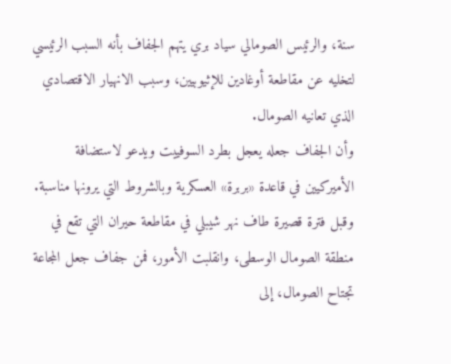سنة، والرئيس الصومالي سياد بري يتهم الجفاف بأنه السبب الرئيسي لتخليه عن مقاطعة أوغادين للإثيوبيين، وسبب الانهيار الاقتصادي الذي تعانيه الصومال.
وأن الجفاف جعله يعجل بطرد السوفييت ويدعو لاستضافة الأميركيين في قاعدة «بربرة» العسكرية وبالشروط التي يرونها مناسبة.
وقبل فترة قصيرة طاف نهر شيبلي في مقاطعة حيران التي تقع في منطقة الصومال الوسطى، وانقلبت الأمور، فمن جفاف جعل المجاعة تجتاح الصومال، إلى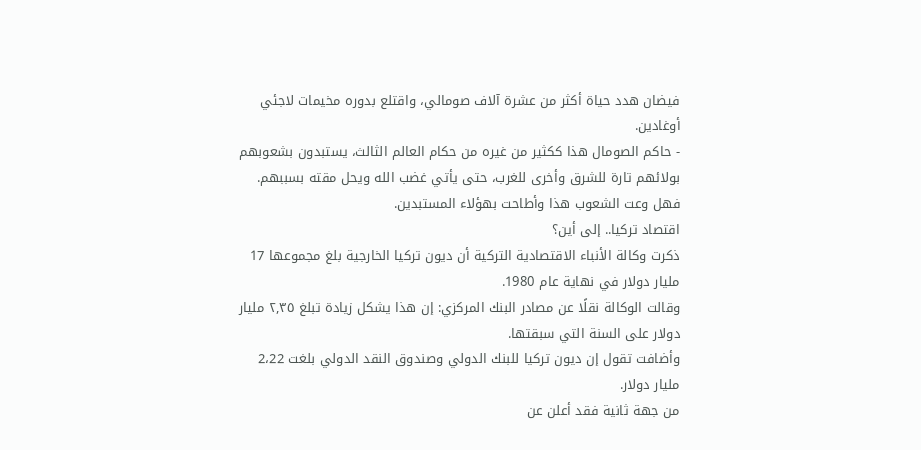فيضان هدد حياة أكثر من عشرة آلاف صومالي، واقتلع بدوره مخيمات لاجئي أوغادين.
- حاكم الصومال هذا ككثير من غيره من حكام العالم الثالث، يستبدون بشعوبهم بولائهم تارة للشرق وأخرى للغرب، حتى يأتي غضب الله ويحل مقته بسببهم.
فهل وعت الشعوب هذا وأطاحت بهؤلاء المستبدين.
اقتصاد تركيا.. إلى أين؟
ذكرت وكالة الأنباء الاقتصادية التركية أن دیون تركيا الخارجية بلغ مجموعها 17 مليار دولار في نهاية عام 1980.
وقالت الوكالة نقلًا عن مصادر البنك المركزي: إن هذا يشكل زيادة تبلغ ٢,٣٥ مليار دولار على السنة التي سبقتها.
وأضافت تقول إن ديون تركيا للبنك الدولي وصندوق النقد الدولي بلغت 2،22 مليار دولار.
من جهة ثانية فقد أعلن عن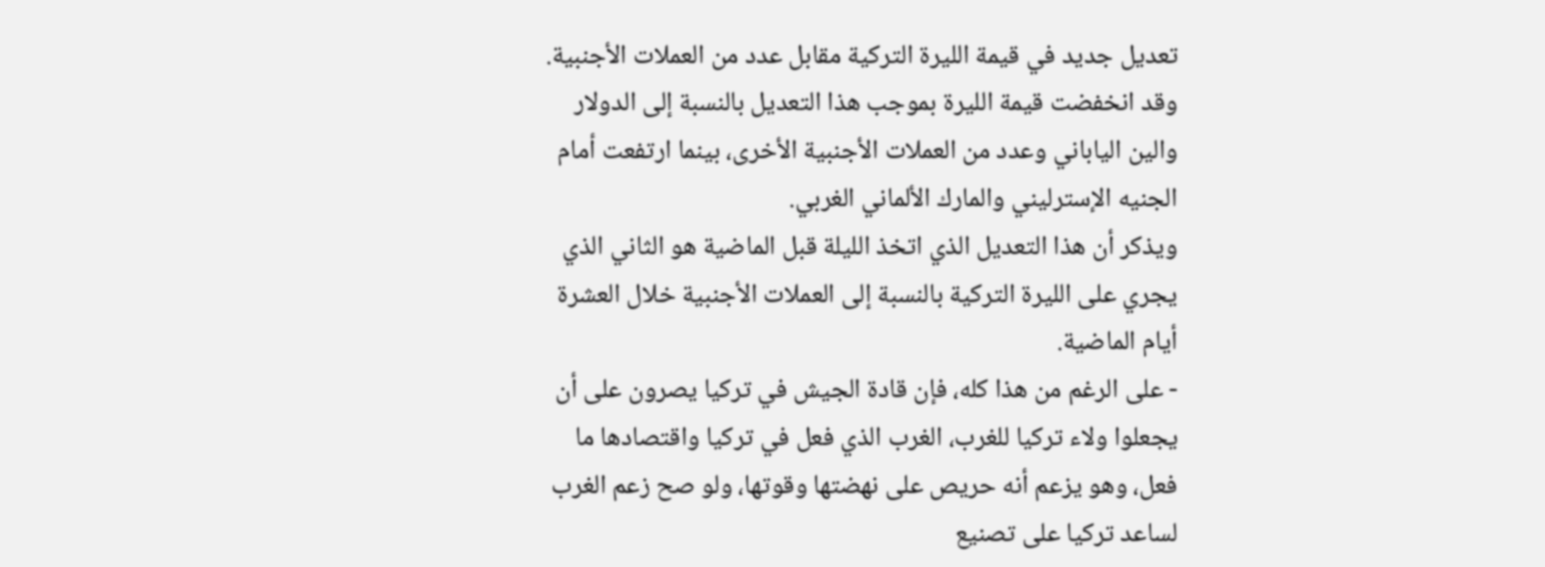تعديل جديد في قيمة الليرة التركية مقابل عدد من العملات الأجنبية.
وقد انخفضت قيمة الليرة بموجب هذا التعديل بالنسبة إلى الدولار والين الياباني وعدد من العملات الأجنبية الأخرى، بينما ارتفعت أمام الجنيه الإسترليني والمارك الألماني الغربي.
ويذكر أن هذا التعديل الذي اتخذ الليلة قبل الماضية هو الثاني الذي يجري على الليرة التركية بالنسبة إلى العملات الأجنبية خلال العشرة أيام الماضية.
- على الرغم من هذا كله، فإن قادة الجيش في تركيا يصرون على أن يجعلوا ولاء تركيا للغرب، الغرب الذي فعل في تركيا واقتصادها ما فعل، وهو يزعم أنه حريص على نهضتها وقوتها، ولو صح زعم الغرب لساعد تركيا على تصنيع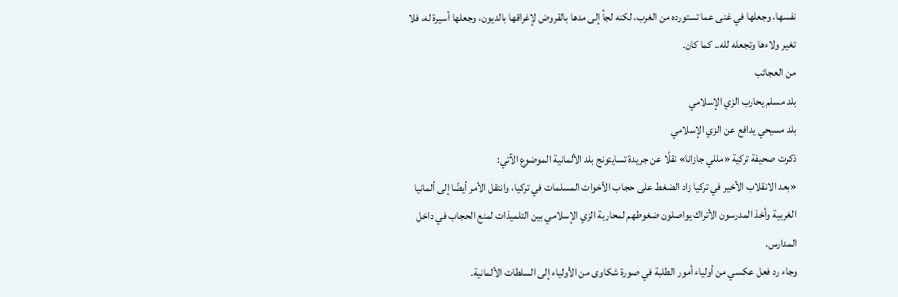نفسها، وجعلها في غنى عما تستورده من الغرب، لكنه لجأ إلى مدها بالقروض لإغراقها بالديون، وجعلها أسيرة له، فلا تغير ولاءها وتجعله لله.. كما كان.
من العجائب
بلد مسلم يحارب الزي الإسلامي
بلد مسيحي يدافع عن الزي الإسلامي
ذكرت صحيفة تركية «مللي جازانا» نقلًا عن جريدة تسايتونج بلد الألمانية الموضوع الآتي:
«بعد الانقلاب الأخير في تركيا زاد الضغط على حجاب الأخوات المسلمات في تركيا، وانتقل الأمر أيضًا إلى ألمانيا الغربية وأخذ المدرسون الأتراك يواصلون ضغوطهم لمحاربة الزي الإسلامي بين التلميذات لمنع الحجاب في داخل المدارس.
وجاء رد فعل عكسي من أولياء أمور الطلبة في صورة شكاوى من الأولياء إلى السلطات الألمانية.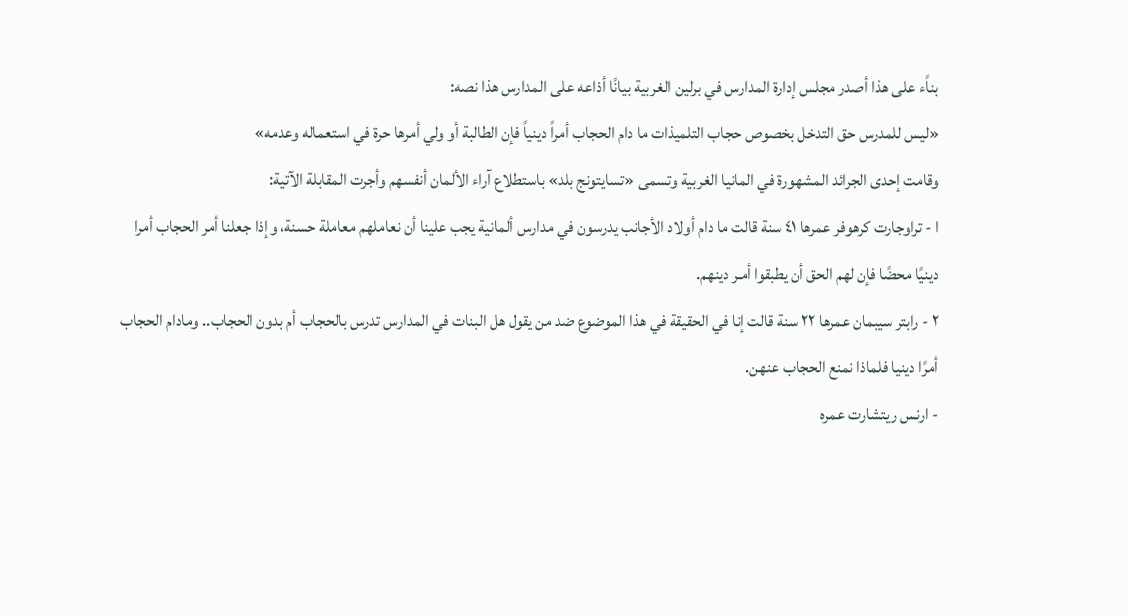بناًء على هذا أصدر مجلس إدارة المدارس في برلين الغربية بيانًا أذاعه على المدارس هذا نصه:
«ليس للمدرس حق التدخل بخصوص حجاب التلميذات ما دام الحجاب أمراً دينياً فإن الطالبة أو ولي أمرها حرة في استعماله وعدمه»
وقامت إحدى الجرائد المشهورة في المانيا الغربية وتسمى «تسايتونج بلد» باستطلاع آراء الألمان أنفسهم وأجرت المقابلة الآتية:
ا - تراوجارت كرهوفر عمرها ٤١ سنة قالت ما دام أولاد الأجانب يدرسون في مدارس ألمانية يجب علينا أن نعاملهم معاملة حسنة، وإذا جعلنا أمر الحجاب أمرا دينيًا محضًا فإن لهم الحق أن يطبقوا أمـر دينهم.
۲ - رابتر سیبمان عمرها ٢٢ سنة قالت إنا في الحقيقة في هذا الموضوع ضد من يقول هل البنات في المدارس تدرس بالحجاب أم بدون الحجاب.. ومادام الحجاب أمرًا دينيا فلماذا نمنع الحجاب عنهن.
- ارنس ريتشارت عمره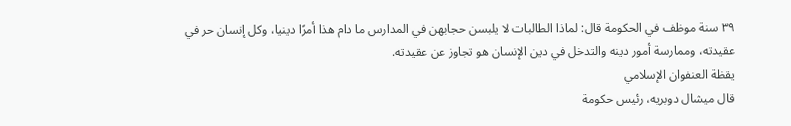٣٩ سنة موظف في الحكومة قال: لماذا الطالبات لا يلبسن حجابهن في المدارس ما دام هذا أمرًا دينيا، وكل إنسان حر في عقيدته، وممارسة أمور دينه والتدخل في دين الإنسان هو تجاوز عن عقيدته.
يقظة العنفوان الإسلامي
قال ميشال دوبريه، رئيس حكومة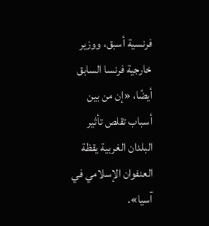فرنسية أسبق، ووزير خارجية فرنسا السابق أيضًا، «إن من بين أسباب تقلص تأثير البلدان الغربية يقظة العنفوان الإسلامي في آسيا».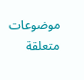موضوعات متعلقة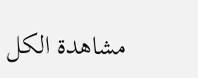مشاهدة الكل